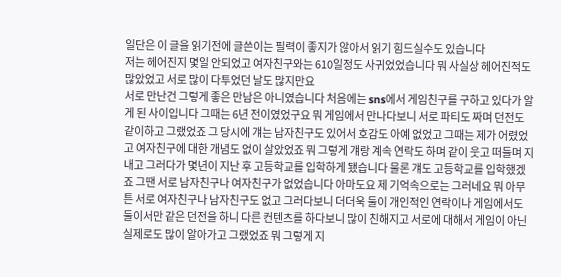일단은 이 글을 읽기전에 글쓴이는 필력이 좋지가 않아서 읽기 힘드실수도 있습니다
저는 헤어진지 몇일 안되었고 여자친구와는 610일정도 사귀었었습니다 뭐 사실상 헤어진적도 많았었고 서로 많이 다투었던 날도 많지만요
서로 만난건 그렇게 좋은 만남은 아니였습니다 처음에는 sns에서 게임친구를 구하고 있다가 알게 된 사이입니다 그때는 6년 전이였었구요 뭐 게임에서 만나다보니 서로 파티도 짜며 던전도 같이하고 그랬었죠 그 당시에 걔는 남자친구도 있어서 호감도 아예 없었고 그때는 제가 어렸었고 여자친구에 대한 개념도 없이 살았었죠 뭐 그렇게 걔랑 계속 연락도 하며 같이 웃고 떠들며 지내고 그러다가 몇년이 지난 후 고등학교를 입학하게 됐습니다 물론 걔도 고등학교를 입학했겠죠 그땐 서로 남자친구나 여자친구가 없었습니다 아마도요 제 기억속으로는 그러네요 뭐 아무튼 서로 여자친구나 남자친구도 없고 그러다보니 더더욱 둘이 개인적인 연락이나 게임에서도 둘이서만 같은 던전을 하니 다른 컨텐츠를 하다보니 많이 친해지고 서로에 대해서 게임이 아닌 실제로도 많이 알아가고 그랬었죠 뭐 그렇게 지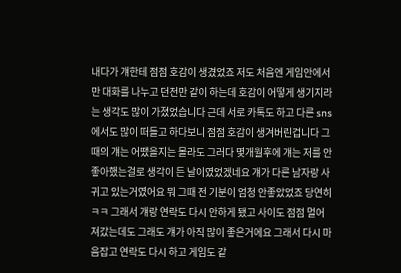내다가 걔한테 점점 호감이 생겼었죠 저도 처음엔 게임안에서만 대화를 나누고 던전만 같이 하는데 호감이 어떻게 생기지라는 생각도 많이 가졌었습니다 근데 서로 카톡도 하고 다른 sns에서도 많이 떠들고 하다보니 점점 호감이 생겨버린겁니다 그때의 걔는 어땠을지는 몰라도 그러다 몇개월후에 걔는 저를 안좋아했는걸로 생각이 든 날이였었겠네요 걔가 다른 남자랑 사귀고 있는거였어요 뭐 그때 전 기분이 엄청 안좋았었죠 당연히 ㅋㅋ 그래서 걔랑 연락도 다시 안하게 됐고 사이도 점점 멀어져갔는데도 그래도 걔가 아직 많이 좋은거에요 그래서 다시 마음잡고 연락도 다시 하고 게임도 같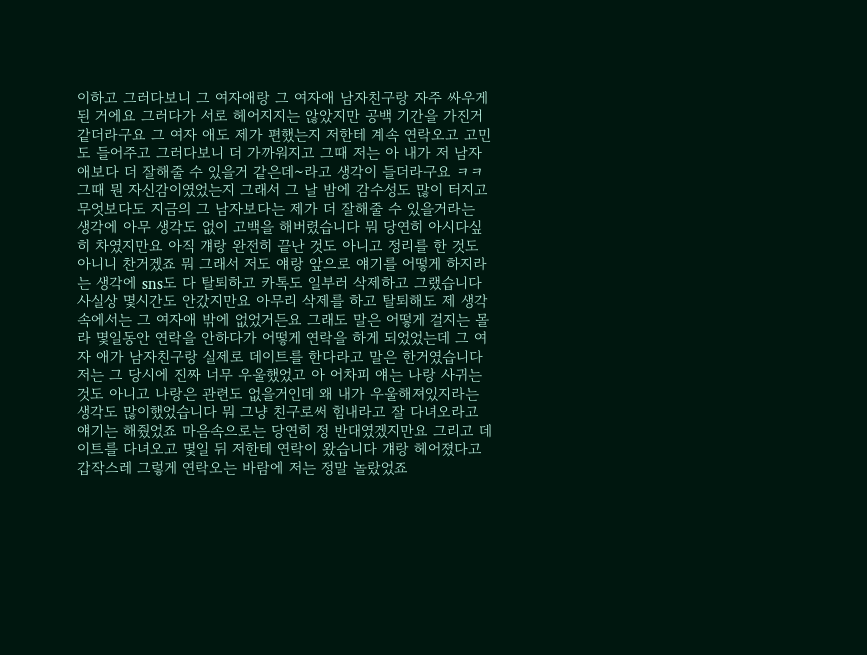이하고 그러다보니 그 여자애랑 그 여자애 남자친구랑 자주 싸우게 된 거에요 그러다가 서로 헤어지지는 않았지만 공백 기간을 가진거 같더라구요 그 여자 애도 제가 편했는지 저한테 계속 연락오고 고민도 들어주고 그러다보니 더 가까워지고 그때 저는 아 내가 저 남자 애보다 더 잘해줄 수 있을거 같은데~라고 생각이 들더라구요 ㅋㅋ 그때 뭔 자신감이였었는지 그래서 그 날 밤에 감수성도 많이 터지고 무엇보다도 지금의 그 남자보다는 제가 더 잘해줄 수 있을거라는 생각에 아무 생각도 없이 고백을 해버렸습니다 뭐 당연히 아시다싶히 차였지만요 아직 걔랑 완전히 끝난 것도 아니고 정리를 한 것도 아니니 찬거겠죠 뭐 그래서 저도 얘랑 앞으로 얘기를 어떻게 하지라는 생각에 sns도 다 탈퇴하고 카톡도 일부러 삭제하고 그랬습니다 사실상 몇시간도 안갔지만요 아무리 삭제를 하고 탈퇴해도 제 생각속에서는 그 여자애 밖에 없었거든요 그래도 말은 어떻게 걸지는 몰라 몇일동안 연락을 안하다가 어떻게 연락을 하게 되었었는데 그 여자 애가 남자친구랑 실제로 데이트를 한다라고 말은 한거였습니다 저는 그 당시에 진짜 너무 우울했었고 아 어차피 얘는 나랑 사귀는 것도 아니고 나랑은 관련도 없을거인데 왜 내가 우울해져있지라는 생각도 많이했었습니다 뭐 그냥 친구로써 힘내라고 잘 다녀오라고 얘기는 해줬었죠 마음속으로는 당연히 정 반대였겠지만요 그리고 데이트를 다녀오고 몇일 뒤 저한테 연락이 왔습니다 걔랑 헤어졌다고 갑작스레 그렇게 연락오는 바람에 저는 정말 놀랐었죠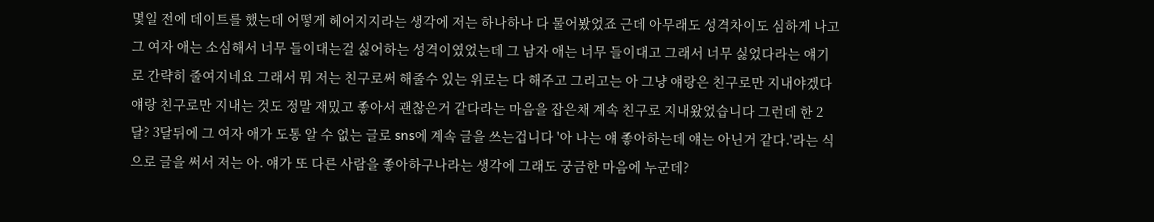몇일 전에 데이트를 했는데 어떻게 헤어지지라는 생각에 저는 하나하나 다 물어봤었죠 근데 아무래도 성격차이도 심하게 나고 그 여자 애는 소심해서 너무 들이대는걸 싫어하는 성격이였었는데 그 남자 애는 너무 들이대고 그래서 너무 싫었다라는 얘기로 간략히 줄여지네요 그래서 뭐 저는 친구로써 해줄수 있는 위로는 다 해주고 그리고는 아 그냥 얘랑은 친구로만 지내야겠다 얘랑 친구로만 지내는 것도 정말 재밌고 좋아서 괜찮은거 같다라는 마음을 잡은채 계속 친구로 지내왔었습니다 그런데 한 2달? 3달뒤에 그 여자 애가 도통 알 수 없는 글로 sns에 계속 글을 쓰는겁니다 '아 나는 얘 좋아하는데 얘는 아닌거 같다.'라는 식으로 글을 써서 저는 아. 얘가 또 다른 사람을 좋아하구나라는 생각에 그래도 궁금한 마음에 누군데?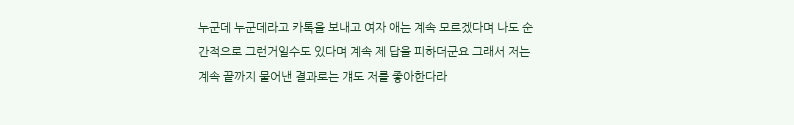누군데 누군데라고 카톡을 보내고 여자 애는 계속 모르겠다며 나도 순간적으로 그런거일수도 있다며 계속 제 답을 피하더군요 그래서 저는 계속 끝까지 물어낸 결과로는 걔도 저를 좋아한다라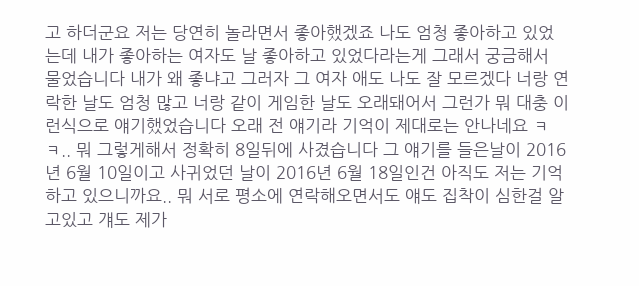고 하더군요 저는 당연히 놀라면서 좋아했겠죠 나도 엄청 좋아하고 있었는데 내가 좋아하는 여자도 날 좋아하고 있었다라는게 그래서 궁금해서 물었습니다 내가 왜 좋냐고 그러자 그 여자 애도 나도 잘 모르겠다 너랑 연락한 날도 엄청 많고 너랑 같이 게임한 날도 오래돼어서 그런가 뭐 대충 이런식으로 얘기했었습니다 오래 전 얘기라 기억이 제대로는 안나네요 ㅋㅋ.. 뭐 그렇게해서 정확히 8일뒤에 사겼습니다 그 얘기를 들은날이 2016년 6월 10일이고 사귀었던 날이 2016년 6월 18일인건 아직도 저는 기억하고 있으니까요.. 뭐 서로 평소에 연락해오면서도 얘도 집착이 심한걸 알고있고 걔도 제가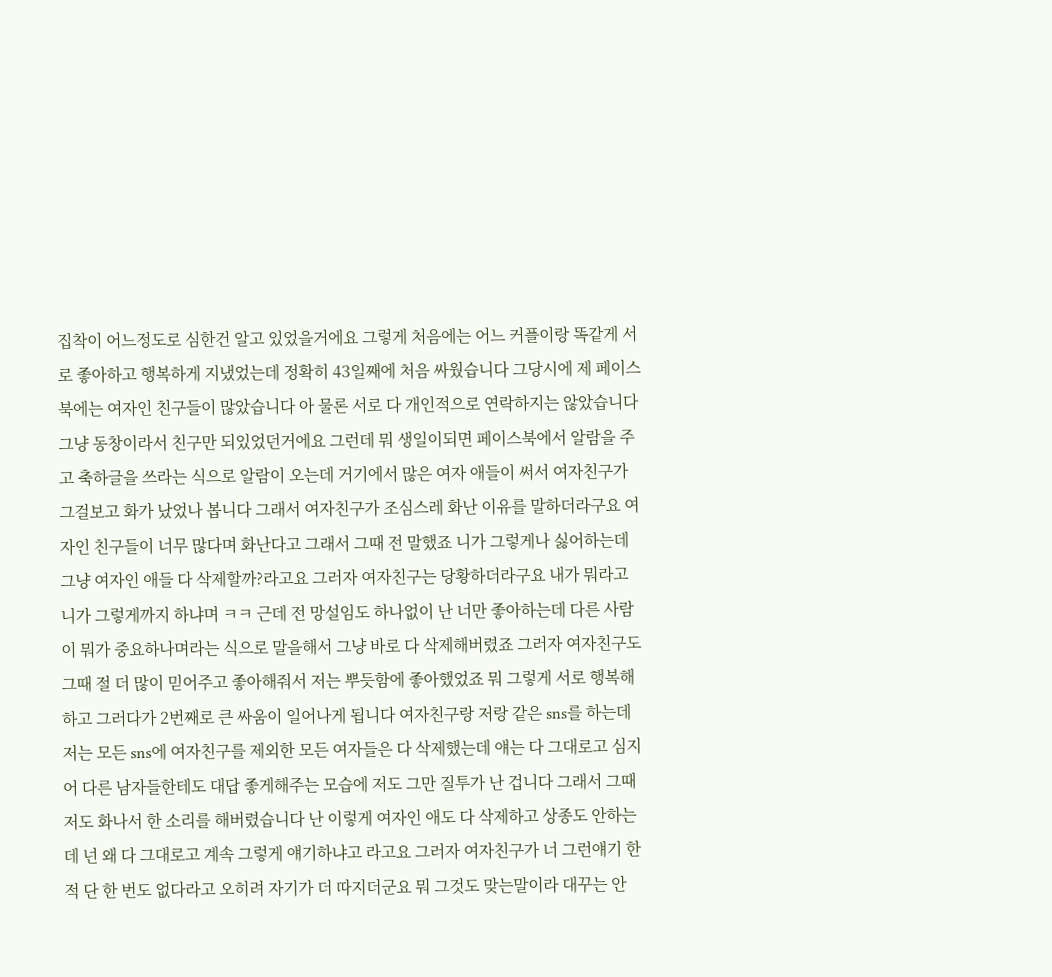집착이 어느정도로 심한건 알고 있었을거에요 그렇게 처음에는 어느 커플이랑 똑같게 서로 좋아하고 행복하게 지냈었는데 정확히 43일째에 처음 싸웠습니다 그당시에 제 페이스북에는 여자인 친구들이 많았습니다 아 물론 서로 다 개인적으로 연락하지는 않았습니다 그냥 동창이라서 친구만 되있었던거에요 그런데 뭐 생일이되면 페이스북에서 알람을 주고 축하글을 쓰라는 식으로 알람이 오는데 거기에서 많은 여자 애들이 써서 여자친구가 그걸보고 화가 났었나 봅니다 그래서 여자친구가 조심스레 화난 이유를 말하더라구요 여자인 친구들이 너무 많다며 화난다고 그래서 그때 전 말했죠 니가 그렇게나 싫어하는데 그냥 여자인 애들 다 삭제할까?라고요 그러자 여자친구는 당황하더라구요 내가 뭐라고 니가 그렇게까지 하냐며 ㅋㅋ 근데 전 망설임도 하나없이 난 너만 좋아하는데 다른 사람이 뭐가 중요하나며라는 식으로 말을해서 그냥 바로 다 삭제해버렸죠 그러자 여자친구도 그때 절 더 많이 믿어주고 좋아해줘서 저는 뿌듯함에 좋아했었죠 뭐 그렇게 서로 행복해하고 그러다가 2번째로 큰 싸움이 일어나게 됩니다 여자친구랑 저랑 같은 sns를 하는데 저는 모든 sns에 여자친구를 제외한 모든 여자들은 다 삭제했는데 얘는 다 그대로고 심지어 다른 남자들한테도 대답 좋게해주는 모습에 저도 그만 질투가 난 겁니다 그래서 그때 저도 화나서 한 소리를 해버렸습니다 난 이렇게 여자인 애도 다 삭제하고 상종도 안하는데 넌 왜 다 그대로고 계속 그렇게 얘기하냐고 라고요 그러자 여자친구가 너 그런얘기 한 적 단 한 번도 없다라고 오히려 자기가 더 따지더군요 뭐 그것도 맞는말이라 대꾸는 안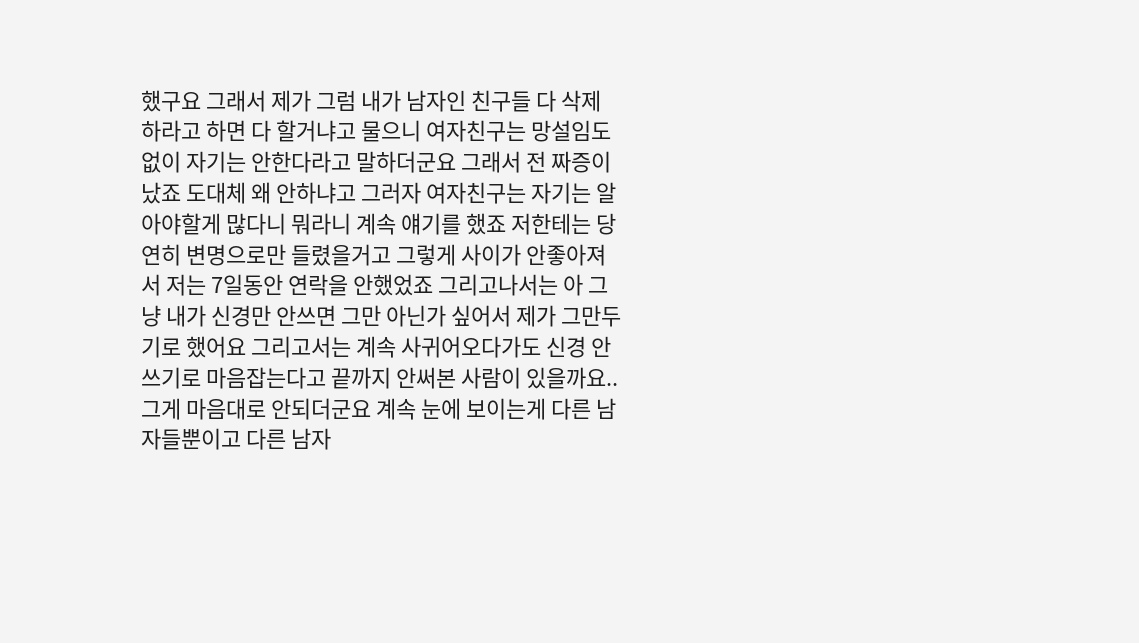했구요 그래서 제가 그럼 내가 남자인 친구들 다 삭제 하라고 하면 다 할거냐고 물으니 여자친구는 망설임도 없이 자기는 안한다라고 말하더군요 그래서 전 짜증이났죠 도대체 왜 안하냐고 그러자 여자친구는 자기는 알아야할게 많다니 뭐라니 계속 얘기를 했죠 저한테는 당연히 변명으로만 들렸을거고 그렇게 사이가 안좋아져서 저는 7일동안 연락을 안했었죠 그리고나서는 아 그냥 내가 신경만 안쓰면 그만 아닌가 싶어서 제가 그만두기로 했어요 그리고서는 계속 사귀어오다가도 신경 안쓰기로 마음잡는다고 끝까지 안써본 사람이 있을까요.. 그게 마음대로 안되더군요 계속 눈에 보이는게 다른 남자들뿐이고 다른 남자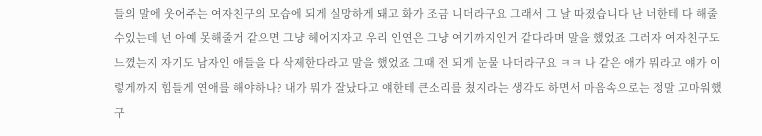들의 말에 웃어주는 여자친구의 모습에 되게 실망하게 돼고 화가 조금 니더라구요 그래서 그 날 따졌습니다 난 너한테 다 해줄수있는데 넌 아예 못해줄거 같으면 그냥 헤어지자고 우리 인연은 그냥 여기까지인거 같다라며 말을 했었죠 그러자 여자친구도 느꼈는지 자기도 남자인 애들을 다 삭제한다라고 말을 했었죠 그때 전 되게 눈물 나더라구요 ㅋㅋ 나 같은 애가 뭐라고 얘가 이렇게까지 힘들게 연애를 해야하나? 내가 뭐가 잘났다고 얘한테 큰소리를 쳤지라는 생각도 하면서 마음속으로는 정말 고마워했구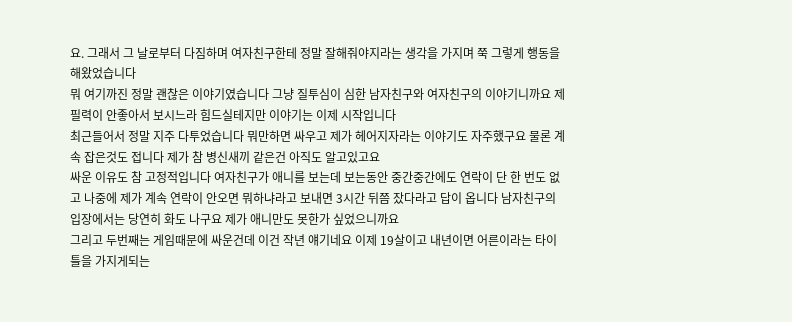요. 그래서 그 날로부터 다짐하며 여자친구한테 정말 잘해줘야지라는 생각을 가지며 쭉 그렇게 행동을 해왔었습니다
뭐 여기까진 정말 괜찮은 이야기였습니다 그냥 질투심이 심한 남자친구와 여자친구의 이야기니까요 제 필력이 안좋아서 보시느라 힘드실테지만 이야기는 이제 시작입니다
최근들어서 정말 지주 다투었습니다 뭐만하면 싸우고 제가 헤어지자라는 이야기도 자주했구요 물론 계속 잡은것도 접니다 제가 참 병신새끼 같은건 아직도 알고있고요
싸운 이유도 참 고정적입니다 여자친구가 애니를 보는데 보는동안 중간중간에도 연락이 단 한 번도 없고 나중에 제가 계속 연락이 안오면 뭐하냐라고 보내면 3시간 뒤쯤 잤다라고 답이 옵니다 남자친구의 입장에서는 당연히 화도 나구요 제가 애니만도 못한가 싶었으니까요
그리고 두번째는 게임때문에 싸운건데 이건 작년 얘기네요 이제 19살이고 내년이면 어른이라는 타이틀을 가지게되는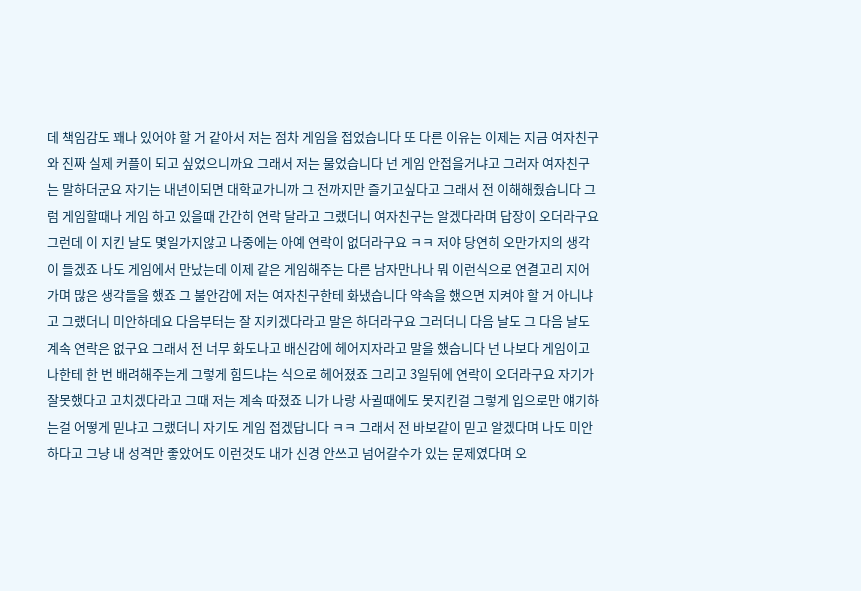데 책임감도 꽤나 있어야 할 거 같아서 저는 점차 게임을 접었습니다 또 다른 이유는 이제는 지금 여자친구와 진짜 실제 커플이 되고 싶었으니까요 그래서 저는 물었습니다 넌 게임 안접을거냐고 그러자 여자친구는 말하더군요 자기는 내년이되면 대학교가니까 그 전까지만 즐기고싶다고 그래서 전 이해해줬습니다 그럼 게임할때나 게임 하고 있을때 간간히 연락 달라고 그랬더니 여자친구는 알겠다라며 답장이 오더라구요 그런데 이 지킨 날도 몇일가지않고 나중에는 아예 연락이 없더라구요 ㅋㅋ 저야 당연히 오만가지의 생각이 들겠죠 나도 게임에서 만났는데 이제 같은 게임해주는 다른 남자만나나 뭐 이런식으로 연결고리 지어가며 많은 생각들을 했죠 그 불안감에 저는 여자친구한테 화냈습니다 약속을 했으면 지켜야 할 거 아니냐고 그랬더니 미안하데요 다음부터는 잘 지키겠다라고 말은 하더라구요 그러더니 다음 날도 그 다음 날도 계속 연락은 없구요 그래서 전 너무 화도나고 배신감에 헤어지자라고 말을 했습니다 넌 나보다 게임이고 나한테 한 번 배려해주는게 그렇게 힘드냐는 식으로 헤어졌죠 그리고 3일뒤에 연락이 오더라구요 자기가 잘못했다고 고치겠다라고 그때 저는 계속 따졌죠 니가 나랑 사귈때에도 못지킨걸 그렇게 입으로만 얘기하는걸 어떻게 믿냐고 그랬더니 자기도 게임 접겠답니다 ㅋㅋ 그래서 전 바보같이 믿고 알겠다며 나도 미안하다고 그냥 내 성격만 좋았어도 이런것도 내가 신경 안쓰고 넘어갈수가 있는 문제였다며 오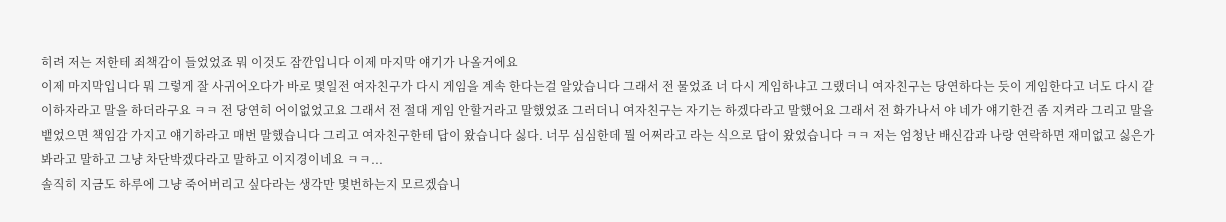히려 저는 저한테 죄책감이 들었었죠 뭐 이것도 잠깐입니다 이제 마지막 얘기가 나올거에요
이제 마지막입니다 뭐 그렇게 잘 사귀어오다가 바로 몇일전 여자친구가 다시 게임을 계속 한다는걸 알았습니다 그래서 전 물었죠 너 다시 게임하냐고 그랬더니 여자친구는 당연하다는 듯이 게임한다고 너도 다시 같이하자라고 말을 하더라구요 ㅋㅋ 전 당연히 어이없었고요 그래서 전 절대 게임 안할거라고 말했었죠 그러더니 여자친구는 자기는 하겠다라고 말했어요 그래서 전 화가나서 야 네가 얘기한건 좀 지켜라 그리고 말을 뱉었으면 책임감 가지고 얘기하라고 매번 말했습니다 그리고 여자친구한테 답이 왔습니다 싫다. 너무 심심한데 뭘 어쩌라고 라는 식으로 답이 왔었습니다 ㅋㅋ 저는 엄청난 배신감과 나랑 연락하면 재미없고 싫은가봐라고 말하고 그냥 차단박겠다라고 말하고 이지경이네요 ㅋㅋ...
솔직히 지금도 하루에 그냥 죽어버리고 싶다라는 생각만 몇번하는지 모르겠습니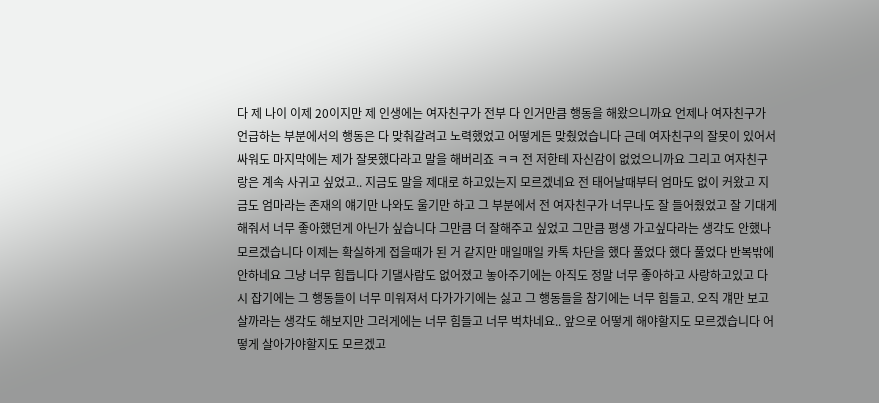다 제 나이 이제 20이지만 제 인생에는 여자친구가 전부 다 인거만큼 행동을 해왔으니까요 언제나 여자친구가 언급하는 부분에서의 행동은 다 맞춰갈려고 노력했었고 어떻게든 맞췄었습니다 근데 여자친구의 잘못이 있어서 싸워도 마지막에는 제가 잘못했다라고 말을 해버리죠 ㅋㅋ 전 저한테 자신감이 없었으니까요 그리고 여자친구랑은 계속 사귀고 싶었고.. 지금도 말을 제대로 하고있는지 모르겠네요 전 태어날때부터 엄마도 없이 커왔고 지금도 엄마라는 존재의 얘기만 나와도 울기만 하고 그 부분에서 전 여자친구가 너무나도 잘 들어줬었고 잘 기대게 해줘서 너무 좋아했던게 아닌가 싶습니다 그만큼 더 잘해주고 싶었고 그만큼 평생 가고싶다라는 생각도 안했나 모르겠습니다 이제는 확실하게 접을때가 된 거 같지만 매일매일 카톡 차단을 했다 풀었다 했다 풀었다 반복밖에 안하네요 그냥 너무 힘듭니다 기댈사람도 없어졌고 놓아주기에는 아직도 정말 너무 좋아하고 사랑하고있고 다시 잡기에는 그 행동들이 너무 미워져서 다가가기에는 싫고 그 행동들을 참기에는 너무 힘들고. 오직 걔만 보고 살까라는 생각도 해보지만 그러게에는 너무 힘들고 너무 벅차네요.. 앞으로 어떻게 해야할지도 모르겠습니다 어떻게 살아가야할지도 모르겠고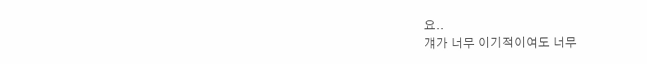요..
걔가 너무 이기적이여도 너무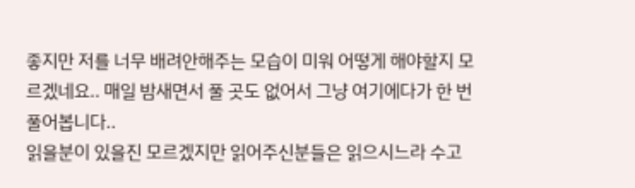좋지만 저를 너무 배려안해주는 모습이 미워 어떻게 해야할지 모르겠네요.. 매일 밤새면서 풀 곳도 없어서 그냥 여기에다가 한 번 풀어봅니다..
읽을분이 있을진 모르겠지만 읽어주신분들은 읽으시느라 수고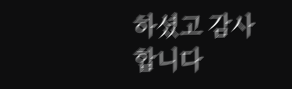하셨고 감사합니다